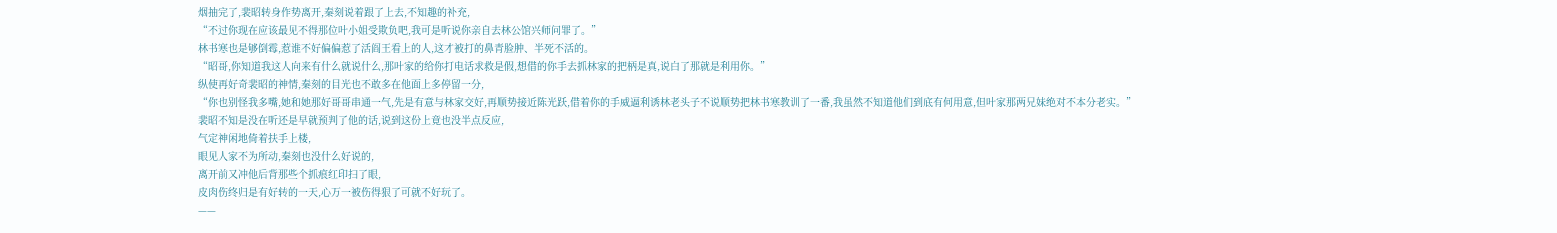烟抽完了,裴昭转身作势离开,秦刻说着跟了上去,不知趣的补充,
“不过你现在应该最见不得那位叶小姐受欺负吧,我可是听说你亲自去林公馆兴师问罪了。”
林书寒也是够倒霉,惹谁不好偏偏惹了活阎王看上的人,这才被打的鼻青脸肿、半死不活的。
“昭哥,你知道我这人向来有什么就说什么,那叶家的给你打电话求救是假,想借的你手去抓林家的把柄是真,说白了那就是利用你。”
纵使再好奇裴昭的神情,秦刻的目光也不敢多在他面上多停留一分,
“你也别怪我多嘴,她和她那好哥哥串通一气,先是有意与林家交好,再顺势接近陈光跃,借着你的手威逼利诱林老头子不说顺势把林书寒教训了一番,我虽然不知道他们到底有何用意,但叶家那两兄妹绝对不本分老实。”
裴昭不知是没在听还是早就预判了他的话,说到这份上竟也没半点反应,
气定神闲地倚着扶手上楼,
眼见人家不为所动,秦刻也没什么好说的,
离开前又冲他后背那些个抓痕红印扫了眼,
皮肉伤终归是有好转的一天,心万一被伤得狠了可就不好玩了。
——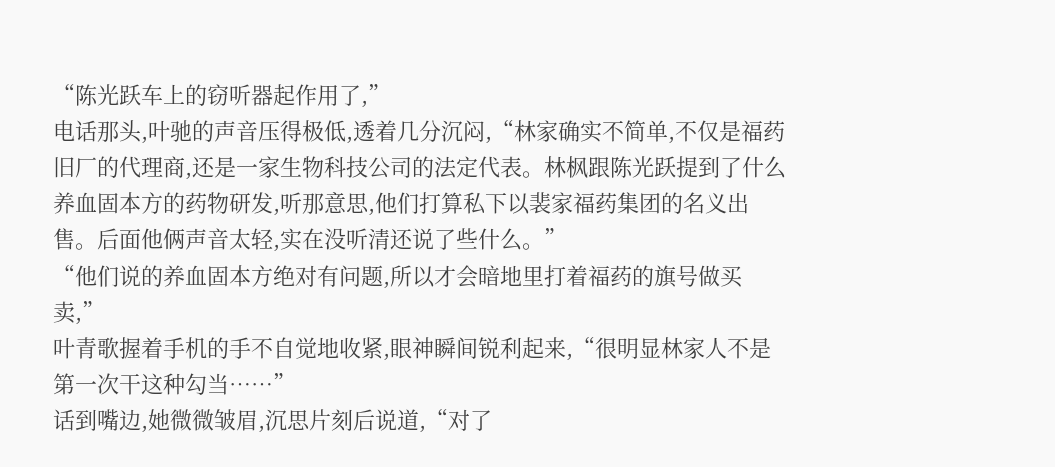“陈光跃车上的窃听器起作用了,”
电话那头,叶驰的声音压得极低,透着几分沉闷,“林家确实不简单,不仅是福药旧厂的代理商,还是一家生物科技公司的法定代表。林枫跟陈光跃提到了什么养血固本方的药物研发,听那意思,他们打算私下以裴家福药集团的名义出售。后面他俩声音太轻,实在没听清还说了些什么。”
“他们说的养血固本方绝对有问题,所以才会暗地里打着福药的旗号做买卖,”
叶青歌握着手机的手不自觉地收紧,眼神瞬间锐利起来,“很明显林家人不是第一次干这种勾当……”
话到嘴边,她微微皱眉,沉思片刻后说道,“对了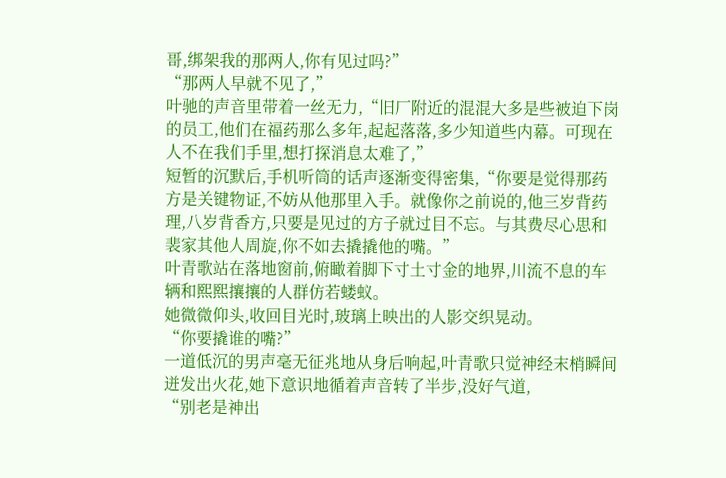哥,绑架我的那两人,你有见过吗?”
“那两人早就不见了,”
叶驰的声音里带着一丝无力,“旧厂附近的混混大多是些被迫下岗的员工,他们在福药那么多年,起起落落,多少知道些内幕。可现在人不在我们手里,想打探消息太难了,”
短暂的沉默后,手机听筒的话声逐渐变得密集,“你要是觉得那药方是关键物证,不妨从他那里入手。就像你之前说的,他三岁背药理,八岁背香方,只要是见过的方子就过目不忘。与其费尽心思和裴家其他人周旋,你不如去撬撬他的嘴。”
叶青歌站在落地窗前,俯瞰着脚下寸土寸金的地界,川流不息的车辆和熙熙攘攘的人群仿若蝼蚁。
她微微仰头,收回目光时,玻璃上映出的人影交织晃动。
“你要撬谁的嘴?”
一道低沉的男声毫无征兆地从身后响起,叶青歌只觉神经末梢瞬间迸发出火花,她下意识地循着声音转了半步,没好气道,
“别老是神出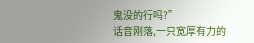鬼没的行吗?”
话音刚落,一只宽厚有力的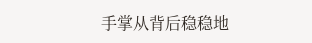手掌从背后稳稳地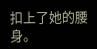扣上了她的腰身。